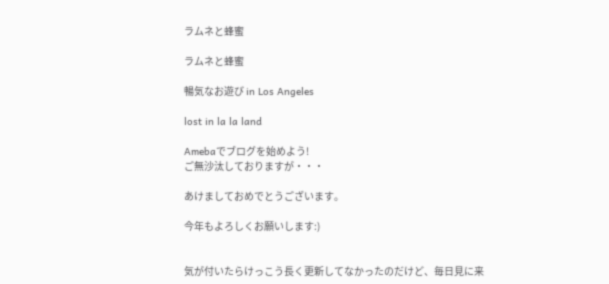ラムネと蜂蜜

ラムネと蜂蜜

暢気なお遊び in Los Angeles

lost in la la land

Amebaでブログを始めよう!
ご無沙汰しておりますが・・・

あけましておめでとうございます。

今年もよろしくお願いします:)


気が付いたらけっこう長く更新してなかったのだけど、毎日見に来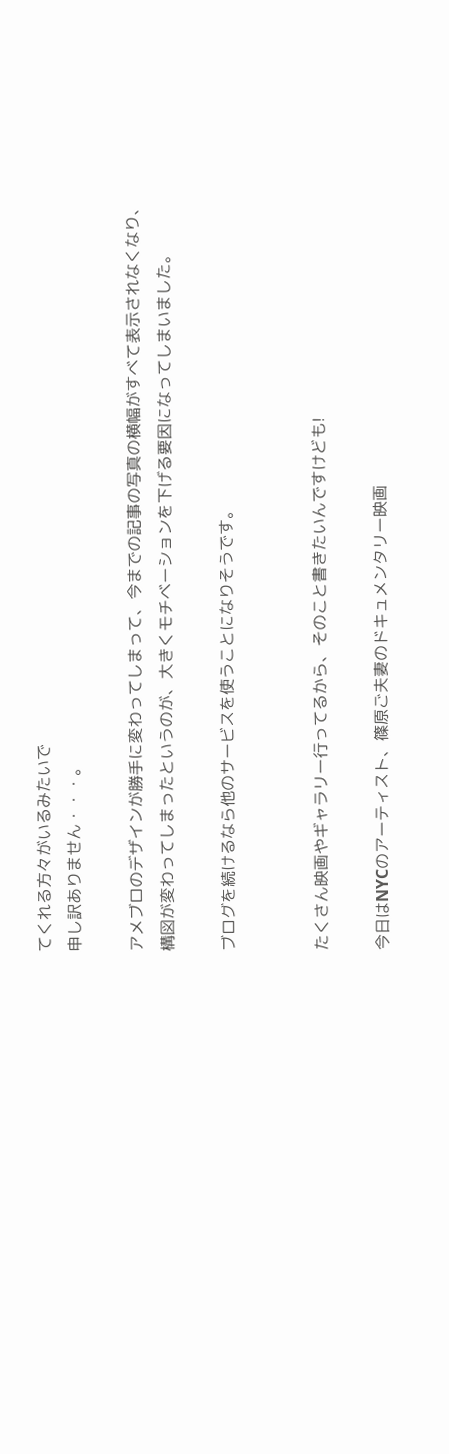てくれる方々がいるみたいで
申し訳ありません・・・。

アメブロのデザインが勝手に変わってしまって、今までの記事の写真の横幅がすべて表示されなくなり、
構図が変わってしまったというのが、大きくモチベーションを下げる要因になってしまいました。

ブログを続けるなら他のサービスを使うことになりそうです。


たくさん映画やギャラリー行ってるから、そのこと書きたいんですけども!

今日はNYCのアーティスト、篠原ご夫妻のドキュメンタリー映画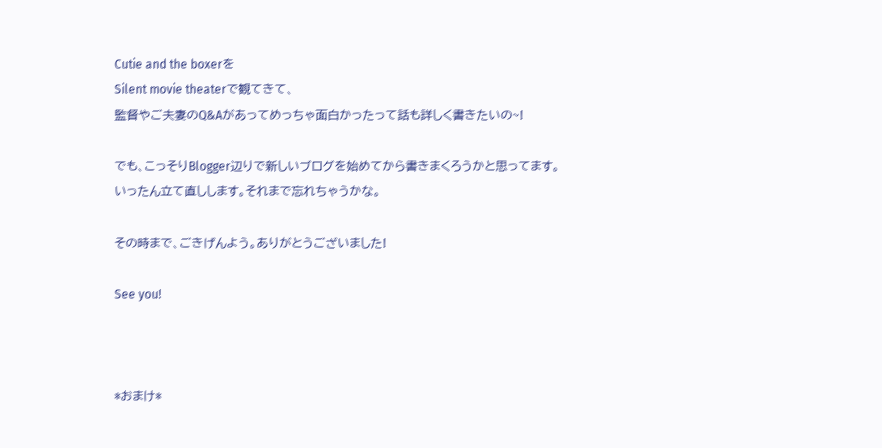Cutie and the boxerを
Silent movie theaterで観てきて、
監督やご夫妻のQ&Aがあってめっちゃ面白かったって話も詳しく書きたいの~!

でも、こっそりBlogger辺りで新しいブログを始めてから書きまくろうかと思ってます。
いったん立て直しします。それまで忘れちゃうかな。

その時まで、ごきげんよう。ありがとうございました!

See you!



*おまけ*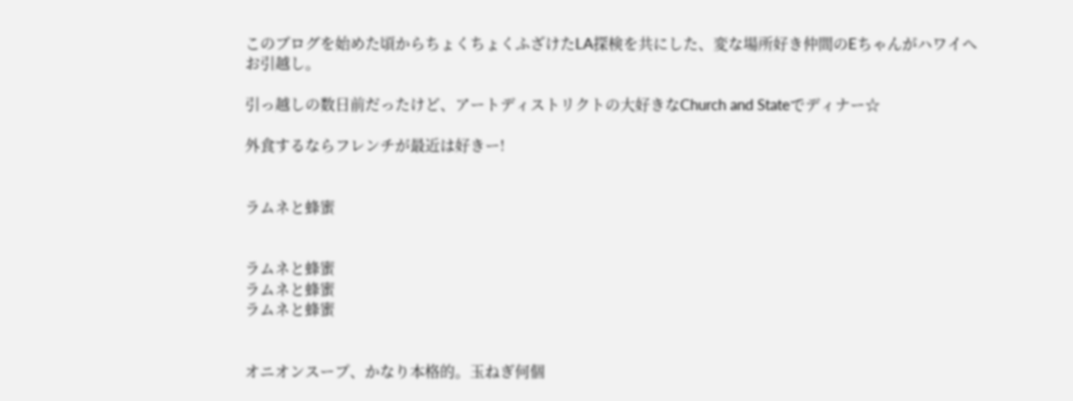このブログを始めた頃からちょくちょくふざけたLA探検を共にした、変な場所好き仲間のEちゃんがハワイへお引越し。

引っ越しの数日前だったけど、アートディストリクトの大好きなChurch and Stateでディナー☆

外食するならフレンチが最近は好きー!


ラムネと蜂蜜


ラムネと蜂蜜
ラムネと蜂蜜
ラムネと蜂蜜


オニオンスープ、かなり本格的。玉ねぎ何個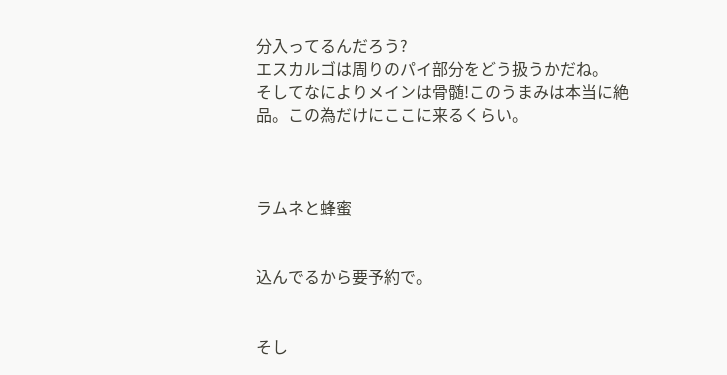分入ってるんだろう?
エスカルゴは周りのパイ部分をどう扱うかだね。
そしてなによりメインは骨髄!このうまみは本当に絶品。この為だけにここに来るくらい。



ラムネと蜂蜜


込んでるから要予約で。


そし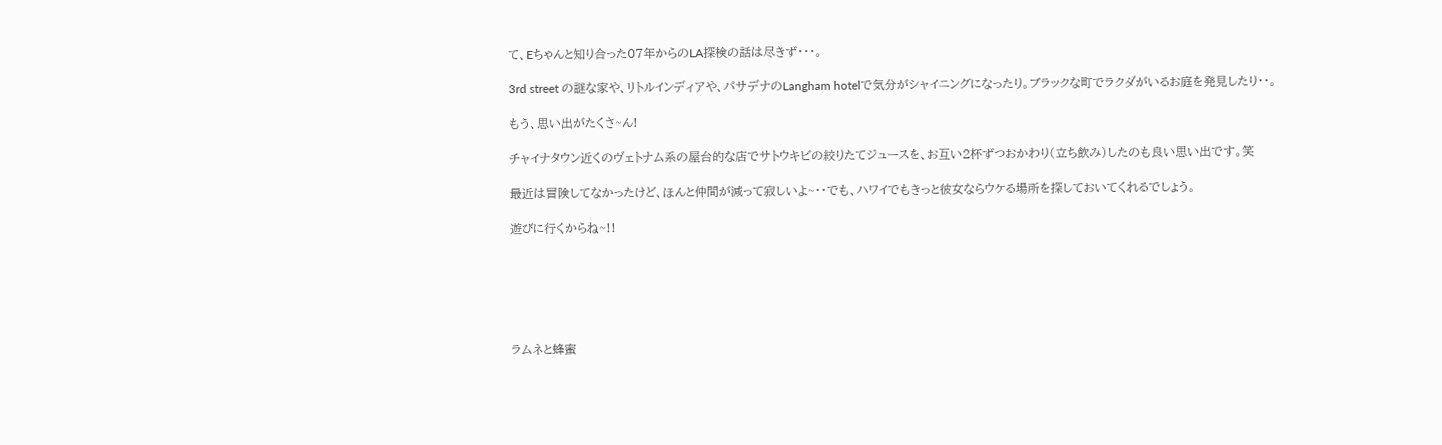て、Eちゃんと知り合った07年からのLA探検の話は尽きず・・・。

3rd street の謎な家や、リトルインディアや、パサデナのLangham hotelで気分がシャイニングになったり。ブラックな町でラクダがいるお庭を発見したり・・。

もう、思い出がたくさ~ん!

チャイナタウン近くのヴェトナム系の屋台的な店でサトウキビの絞りたてジュースを、お互い2杯ずつおかわり(立ち飲み)したのも良い思い出です。笑

最近は冒険してなかったけど、ほんと仲間が減って寂しいよ~・・でも、ハワイでもきっと彼女ならウケる場所を探しておいてくれるでしょう。

遊びに行くからね~!!






ラムネと蜂蜜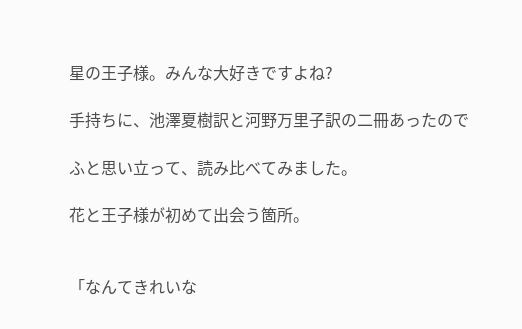星の王子様。みんな大好きですよね?

手持ちに、池澤夏樹訳と河野万里子訳の二冊あったので

ふと思い立って、読み比べてみました。

花と王子様が初めて出会う箇所。


「なんてきれいな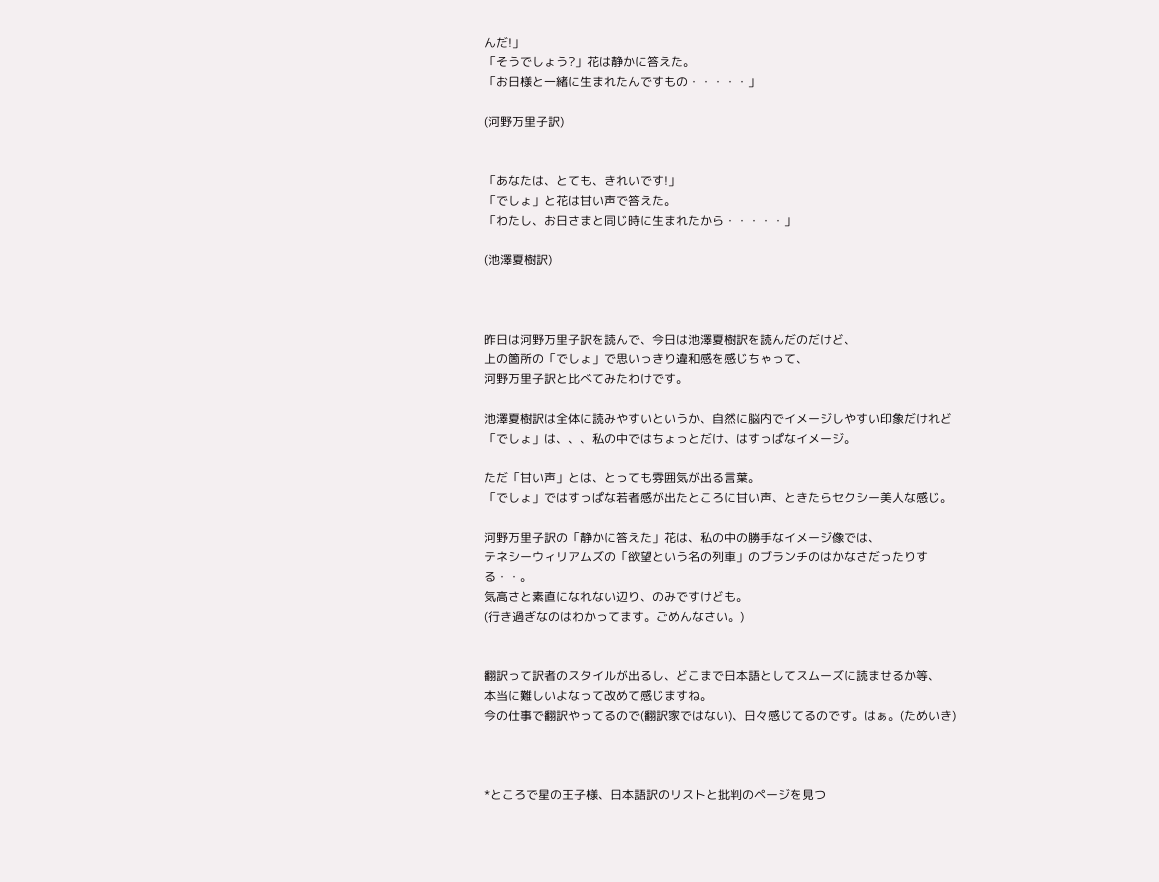んだ!」
「そうでしょう?」花は静かに答えた。
「お日様と一緒に生まれたんですもの・・・・・」

(河野万里子訳)


「あなたは、とても、きれいです!」
「でしょ」と花は甘い声で答えた。
「わたし、お日さまと同じ時に生まれたから・・・・・」

(池澤夏樹訳)



昨日は河野万里子訳を読んで、今日は池澤夏樹訳を読んだのだけど、
上の箇所の「でしょ」で思いっきり違和感を感じちゃって、
河野万里子訳と比べてみたわけです。

池澤夏樹訳は全体に読みやすいというか、自然に脳内でイメージしやすい印象だけれど
「でしょ」は、、、私の中ではちょっとだけ、はすっぱなイメージ。

ただ「甘い声」とは、とっても雰囲気が出る言葉。
「でしょ」ではすっぱな若者感が出たところに甘い声、ときたらセクシー美人な感じ。

河野万里子訳の「静かに答えた」花は、私の中の勝手なイメージ像では、
テネシーウィリアムズの「欲望という名の列車」のブランチのはかなさだったりする・・。
気高さと素直になれない辺り、のみですけども。
(行き過ぎなのはわかってます。ごめんなさい。)


翻訳って訳者のスタイルが出るし、どこまで日本語としてスムーズに読ませるか等、
本当に難しいよなって改めて感じますね。
今の仕事で翻訳やってるので(翻訳家ではない)、日々感じてるのです。はぁ。(ためいき)



*ところで星の王子様、日本語訳のリストと批判のページを見つ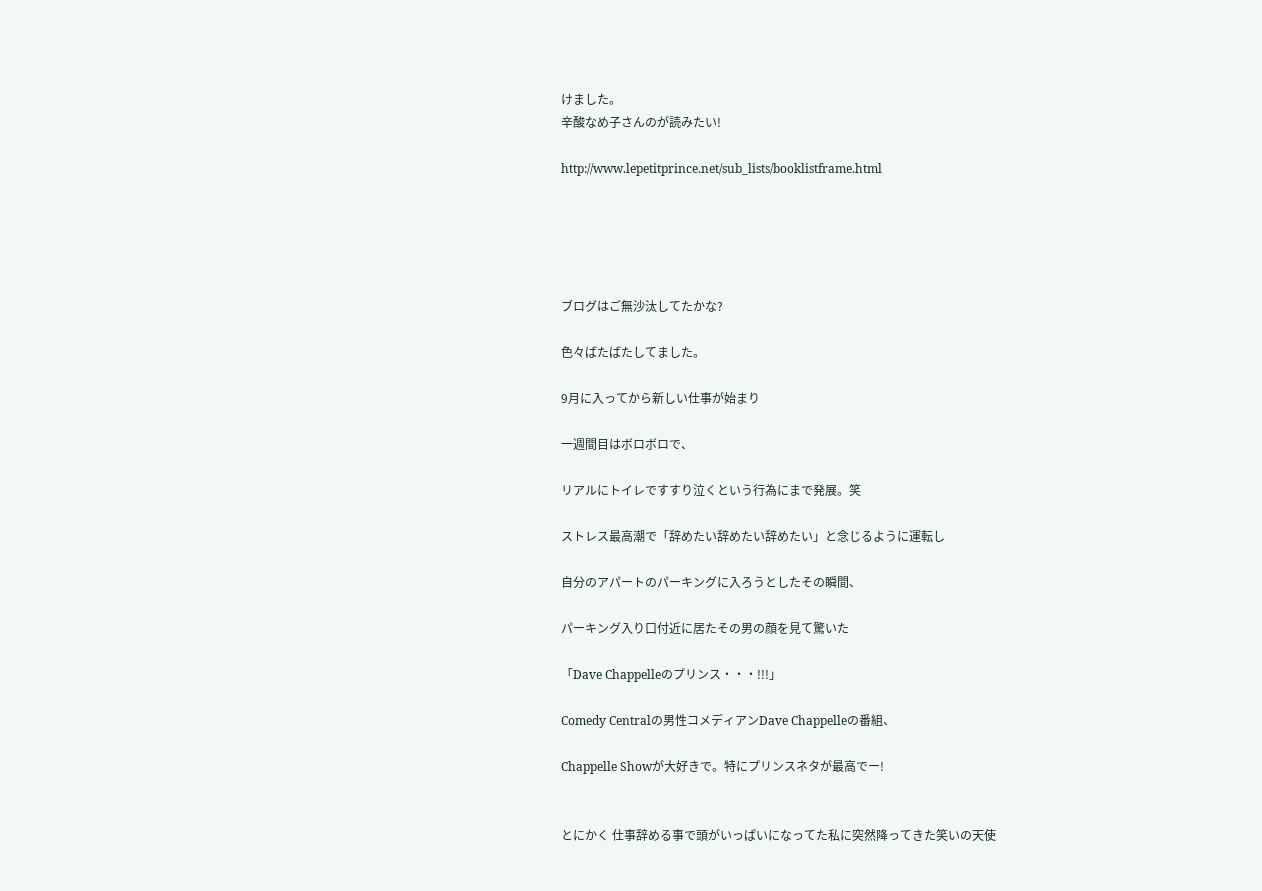けました。
辛酸なめ子さんのが読みたい!

http://www.lepetitprince.net/sub_lists/booklistframe.html





ブログはご無沙汰してたかな?

色々ばたばたしてました。

9月に入ってから新しい仕事が始まり

一週間目はボロボロで、

リアルにトイレですすり泣くという行為にまで発展。笑

ストレス最高潮で「辞めたい辞めたい辞めたい」と念じるように運転し

自分のアパートのパーキングに入ろうとしたその瞬間、

パーキング入り口付近に居たその男の顔を見て驚いた

「Dave Chappelleのプリンス・・・!!!」

Comedy Centralの男性コメディアンDave Chappelleの番組、

Chappelle Showが大好きで。特にプリンスネタが最高でー!


とにかく 仕事辞める事で頭がいっぱいになってた私に突然降ってきた笑いの天使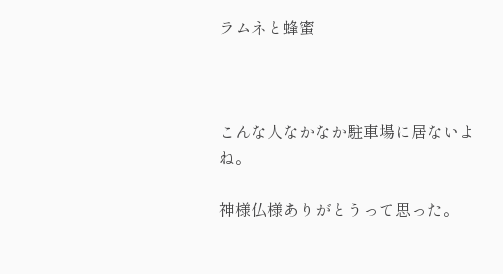ラムネと蜂蜜



こんな人なかなか駐車場に居ないよね。

神様仏様ありがとうって思った。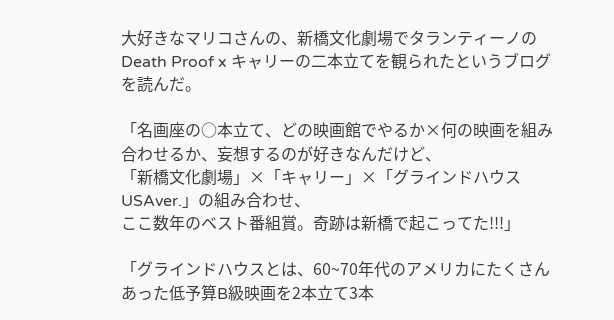大好きなマリコさんの、新橋文化劇場でタランティーノのDeath Proof x キャリーの二本立てを観られたというブログを読んだ。

「名画座の○本立て、どの映画館でやるか×何の映画を組み合わせるか、妄想するのが好きなんだけど、
「新橋文化劇場」×「キャリー」×「グラインドハウスUSAver.」の組み合わせ、
ここ数年のベスト番組賞。奇跡は新橋で起こってた!!!」

「グラインドハウスとは、60~70年代のアメリカにたくさんあった低予算B級映画を2本立て3本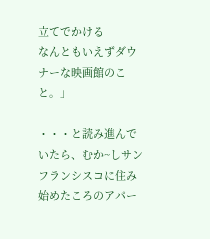立てでかける
なんともいえずダウナーな映画館のこと。」

・・・と読み進んでいたら、むか~しサンフランシスコに住み始めたころのアパー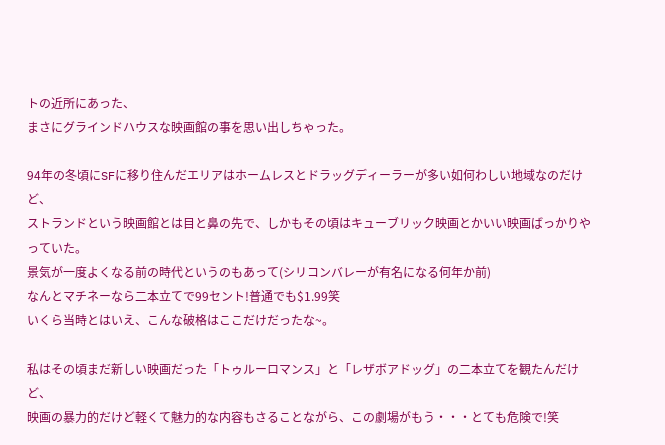トの近所にあった、
まさにグラインドハウスな映画館の事を思い出しちゃった。

94年の冬頃にSFに移り住んだエリアはホームレスとドラッグディーラーが多い如何わしい地域なのだけど、
ストランドという映画館とは目と鼻の先で、しかもその頃はキューブリック映画とかいい映画ばっかりやっていた。
景気が一度よくなる前の時代というのもあって(シリコンバレーが有名になる何年か前)
なんとマチネーなら二本立てで99セント!普通でも$1.99笑
いくら当時とはいえ、こんな破格はここだけだったな~。

私はその頃まだ新しい映画だった「トゥルーロマンス」と「レザボアドッグ」の二本立てを観たんだけど、
映画の暴力的だけど軽くて魅力的な内容もさることながら、この劇場がもう・・・とても危険で!笑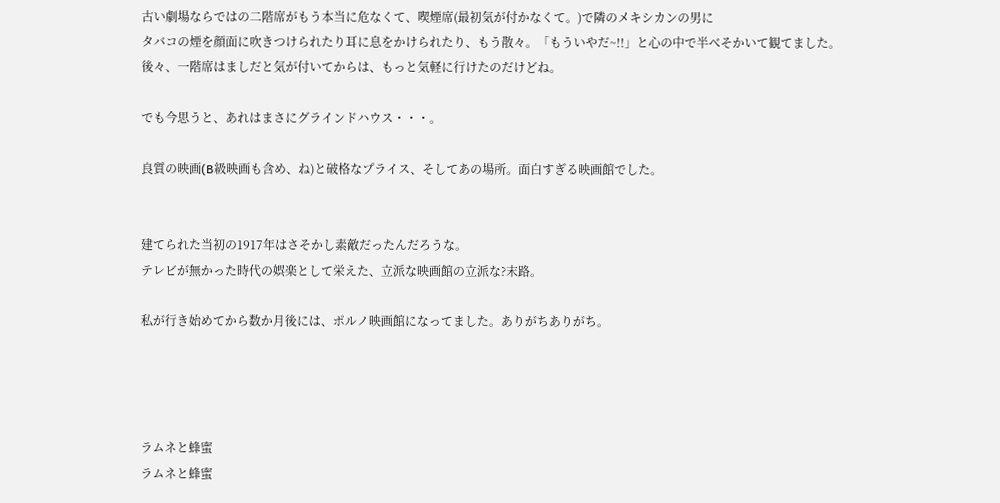古い劇場ならではの二階席がもう本当に危なくて、喫煙席(最初気が付かなくて。)で隣のメキシカンの男に
タバコの煙を顔面に吹きつけられたり耳に息をかけられたり、もう散々。「もういやだ~!!」と心の中で半べそかいて観てました。
後々、一階席はましだと気が付いてからは、もっと気軽に行けたのだけどね。

でも今思うと、あれはまさにグラインドハウス・・・。

良質の映画(B級映画も含め、ね)と破格なプライス、そしてあの場所。面白すぎる映画館でした。


建てられた当初の1917年はさそかし素敵だったんだろうな。
テレビが無かった時代の娯楽として栄えた、立派な映画館の立派な?末路。

私が行き始めてから数か月後には、ポルノ映画館になってました。ありがちありがち。




ラムネと蜂蜜
ラムネと蜂蜜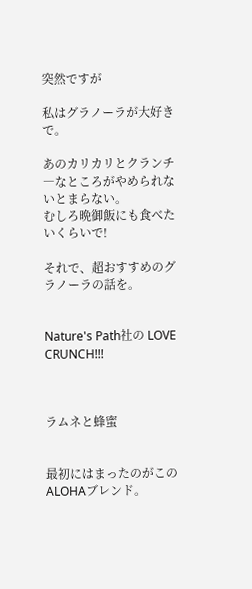突然ですが

私はグラノーラが大好きで。

あのカリカリとクランチ―なところがやめられないとまらない。
むしろ晩御飯にも食べたいくらいで!

それで、超おすすめのグラノーラの話を。


Nature's Path社の LOVE CRUNCH!!!



ラムネと蜂蜜


最初にはまったのがこのALOHAブレンド。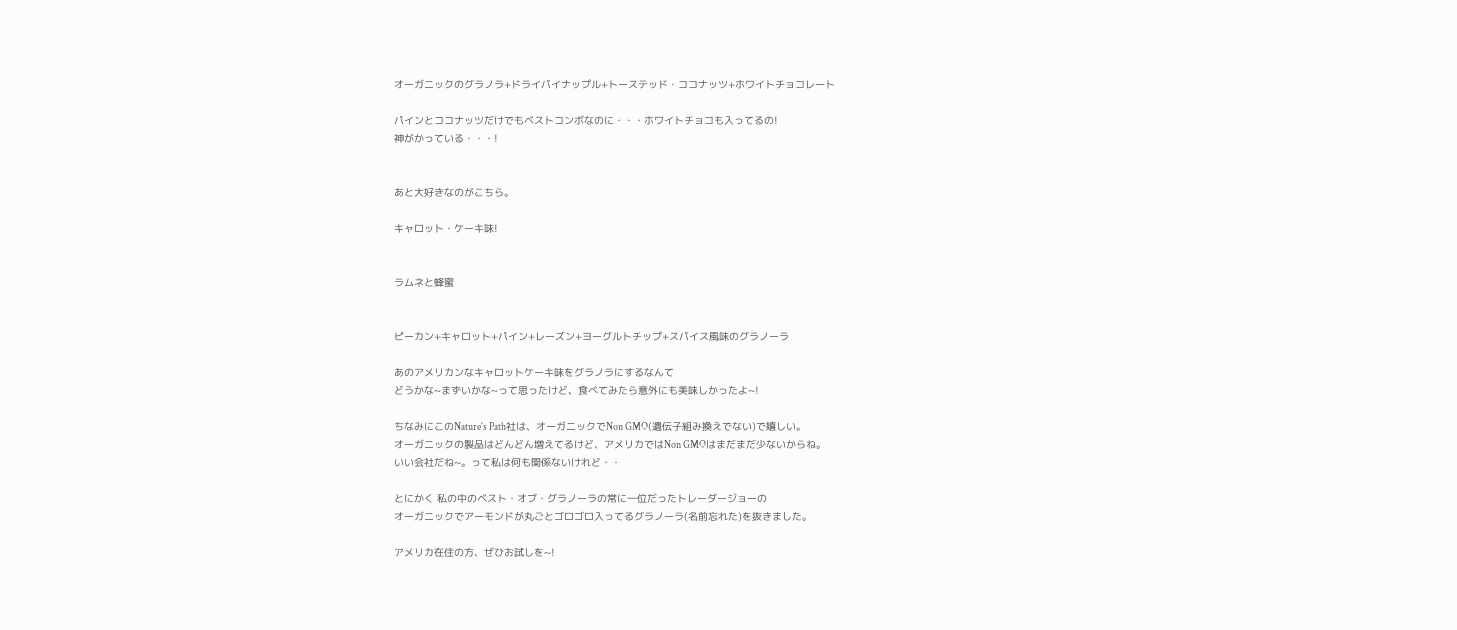オーガニックのグラノラ+ドライパイナップル+トーステッド・ココナッツ+ホワイトチョコレート

パインとココナッツだけでもベストコンボなのに・・・ホワイトチョコも入ってるの!
神がかっている・・・!


あと大好きなのがこちら。

キャロット・ケーキ味!


ラムネと蜂蜜


ピーカン+キャロット+パイン+レーズン+ヨーグルトチップ+スパイス風味のグラノーラ

あのアメリカンなキャロットケーキ味をグラノラにするなんて
どうかな~まずいかな~って思ったけど、食べてみたら意外にも美味しかったよ~!

ちなみにこのNature's Path社は、オーガニックでNon GMO(遺伝子組み換えでない)で嬉しい。
オーガニックの製品はどんどん増えてるけど、アメリカではNon GMOはまだまだ少ないからね。
いい会社だね~。って私は何も関係ないけれど・・

とにかく 私の中のベスト・オブ・グラノーラの常に一位だったトレーダージョーの
オーガニックでアーモンドが丸ごとゴロゴロ入ってるグラノーラ(名前忘れた)を抜きました。

アメリカ在住の方、ぜひお試しを~!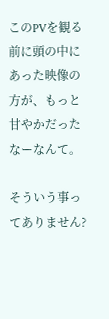このPVを観る前に頭の中にあった映像の方が、もっと甘やかだったなーなんて。

そういう事ってありません?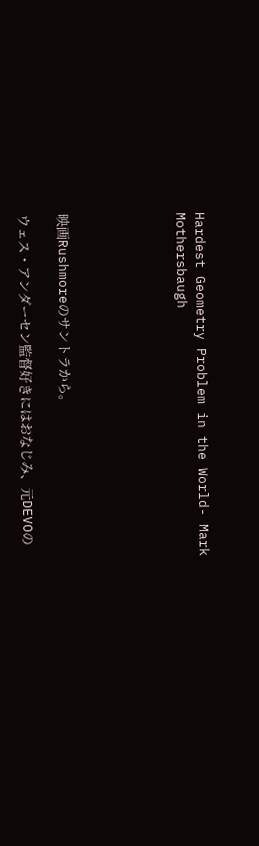Hardest Geometry Problem in the World- Mark Mothersbaugh





映画Rushmoreのサントラから。

ウェス・アンダーセン監督好きにはおなじみ、元DEVOの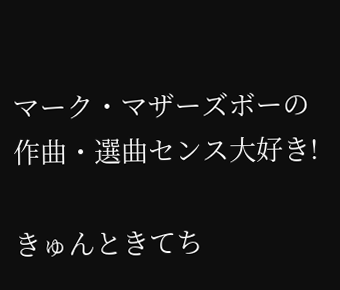マーク・マザーズボーの作曲・選曲センス大好き!

きゅんときてち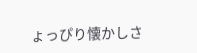ょっぴり懐かしさ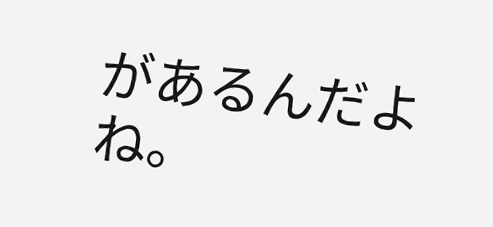があるんだよね。